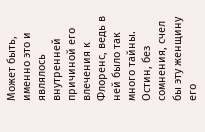Может быть, именно это и являлось внутренней причиной его влечения к Флоренс, ведь в ней было так много тайны. Остин, без сомнения, счел бы эту женщину его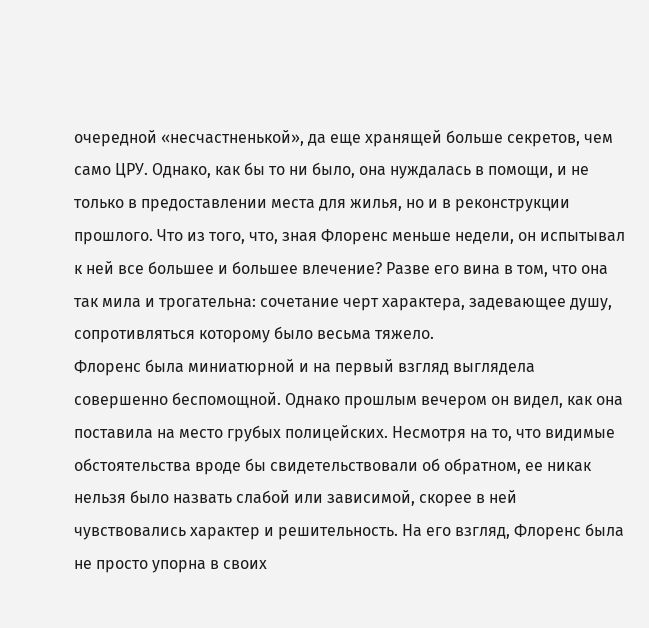очередной «несчастненькой», да еще хранящей больше секретов, чем само ЦРУ. Однако, как бы то ни было, она нуждалась в помощи, и не только в предоставлении места для жилья, но и в реконструкции прошлого. Что из того, что, зная Флоренс меньше недели, он испытывал к ней все большее и большее влечение? Разве его вина в том, что она так мила и трогательна: сочетание черт характера, задевающее душу, сопротивляться которому было весьма тяжело.
Флоренс была миниатюрной и на первый взгляд выглядела совершенно беспомощной. Однако прошлым вечером он видел, как она поставила на место грубых полицейских. Несмотря на то, что видимые обстоятельства вроде бы свидетельствовали об обратном, ее никак нельзя было назвать слабой или зависимой, скорее в ней чувствовались характер и решительность. На его взгляд, Флоренс была не просто упорна в своих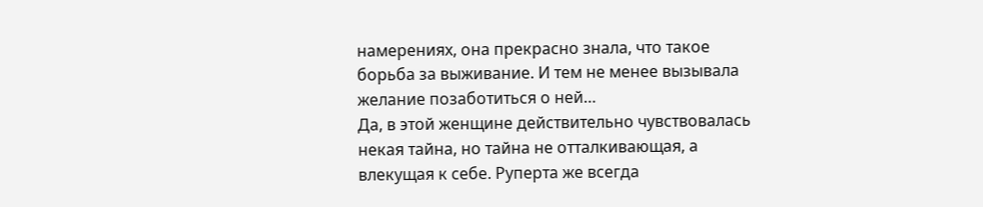намерениях, она прекрасно знала, что такое борьба за выживание. И тем не менее вызывала желание позаботиться о ней…
Да, в этой женщине действительно чувствовалась некая тайна, но тайна не отталкивающая, а влекущая к себе. Руперта же всегда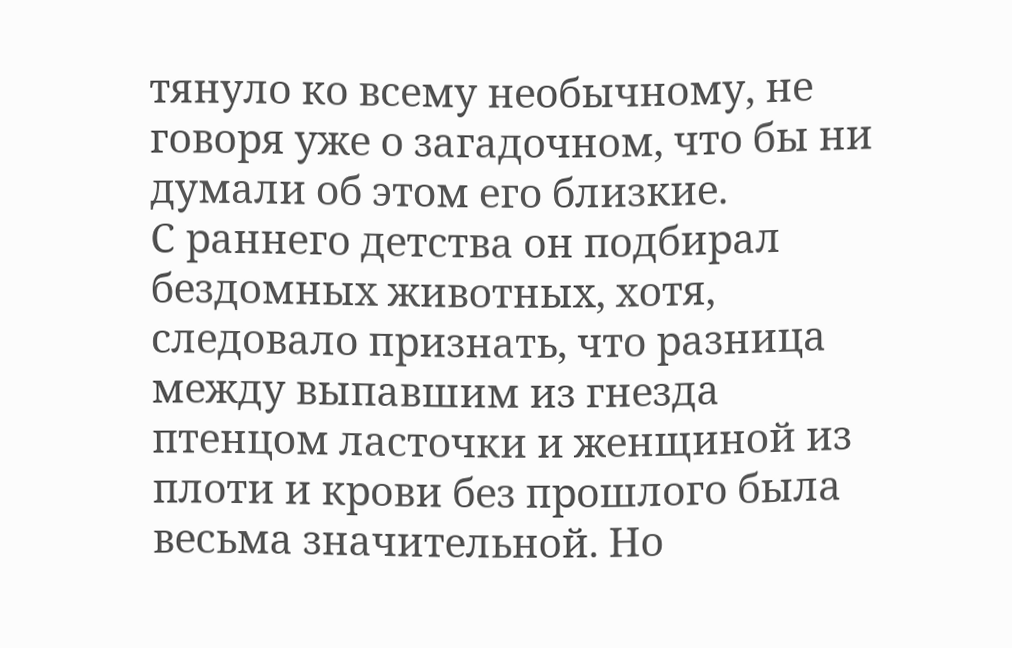тянуло ко всему необычному, не говоря уже о загадочном, что бы ни думали об этом его близкие.
С раннего детства он подбирал бездомных животных, хотя, следовало признать, что разница между выпавшим из гнезда птенцом ласточки и женщиной из плоти и крови без прошлого была весьма значительной. Но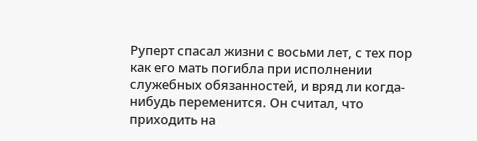Руперт спасал жизни с восьми лет, с тех пор как его мать погибла при исполнении служебных обязанностей, и вряд ли когда-нибудь переменится. Он считал, что приходить на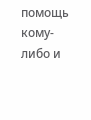помощь кому-либо и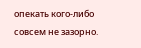опекать кого-либо совсем не зазорно.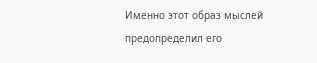Именно этот образ мыслей предопределил его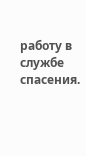работу в службе спасения.